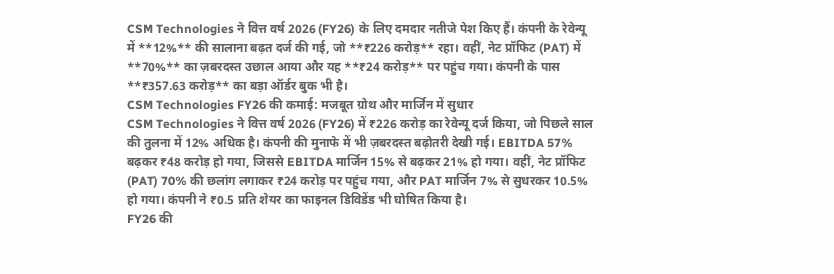CSM Technologies ने वित्त वर्ष 2026 (FY26) के लिए दमदार नतीजे पेश किए हैं। कंपनी के रेवेन्यू में **12%** की सालाना बढ़त दर्ज की गई, जो **₹226 करोड़** रहा। वहीं, नेट प्रॉफिट (PAT) में **70%** का ज़बरदस्त उछाल आया और यह **₹24 करोड़** पर पहुंच गया। कंपनी के पास **₹357.63 करोड़** का बड़ा ऑर्डर बुक भी है।
CSM Technologies FY26 की कमाई: मजबूत ग्रोथ और मार्जिन में सुधार
CSM Technologies ने वित्त वर्ष 2026 (FY26) में ₹226 करोड़ का रेवेन्यू दर्ज किया, जो पिछले साल की तुलना में 12% अधिक है। कंपनी की मुनाफे में भी ज़बरदस्त बढ़ोतरी देखी गई। EBITDA 57% बढ़कर ₹48 करोड़ हो गया, जिससे EBITDA मार्जिन 15% से बढ़कर 21% हो गया। वहीं, नेट प्रॉफिट (PAT) 70% की छलांग लगाकर ₹24 करोड़ पर पहुंच गया, और PAT मार्जिन 7% से सुधरकर 10.5% हो गया। कंपनी ने ₹0.5 प्रति शेयर का फाइनल डिविडेंड भी घोषित किया है।
FY26 की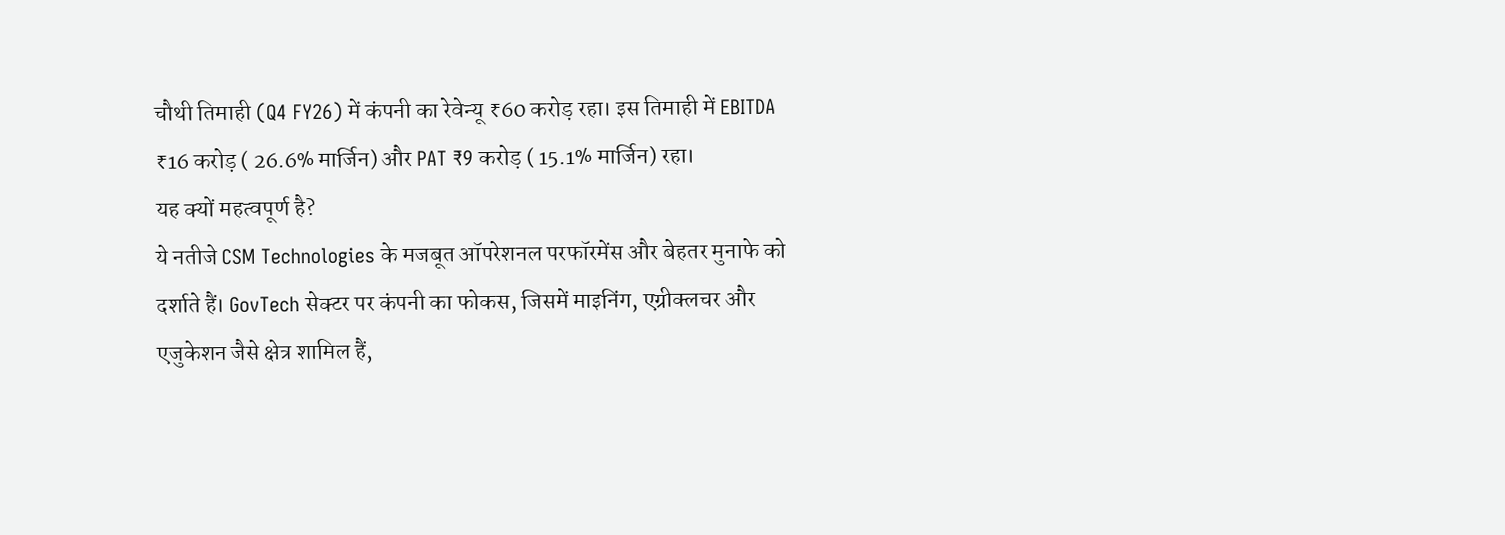चौथी तिमाही (Q4 FY26) में कंपनी का रेवेन्यू ₹60 करोड़ रहा। इस तिमाही में EBITDA ₹16 करोड़ ( 26.6% मार्जिन) और PAT ₹9 करोड़ ( 15.1% मार्जिन) रहा।
यह क्यों महत्वपूर्ण है?
ये नतीजे CSM Technologies के मजबूत ऑपरेशनल परफॉरमेंस और बेहतर मुनाफे को दर्शाते हैं। GovTech सेक्टर पर कंपनी का फोकस, जिसमें माइनिंग, एग्रीक्लचर और एजुकेशन जैसे क्षेत्र शामिल हैं,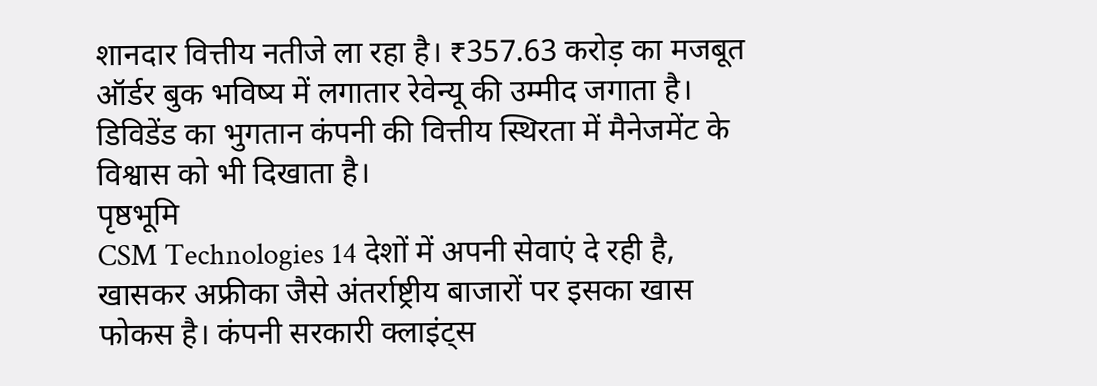शानदार वित्तीय नतीजे ला रहा है। ₹357.63 करोड़ का मजबूत ऑर्डर बुक भविष्य में लगातार रेवेन्यू की उम्मीद जगाता है। डिविडेंड का भुगतान कंपनी की वित्तीय स्थिरता में मैनेजमेंट के विश्वास को भी दिखाता है।
पृष्ठभूमि
CSM Technologies 14 देशों में अपनी सेवाएं दे रही है, खासकर अफ्रीका जैसे अंतर्राष्ट्रीय बाजारों पर इसका खास फोकस है। कंपनी सरकारी क्लाइंट्स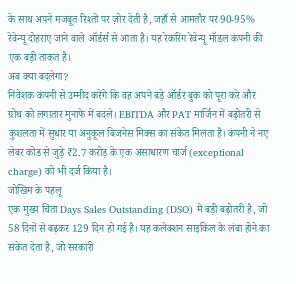के साथ अपने मजबूत रिश्तों पर ज़ोर देती है, जहाँ से आमतौर पर 90-95% रेवेन्यू दोहराए जाने वाले ऑर्डर्स से आता है। यह रेकरिंग रेवेन्यू मॉडल कंपनी की एक बड़ी ताकत है।
अब क्या बदलेगा?
निवेशक कंपनी से उम्मीद करेंगे कि वह अपने बड़े ऑर्डर बुक को पूरा करे और ग्रोथ को लगातार मुनाफे में बदले। EBITDA और PAT मार्जिन में बढ़ोतरी से कुशलता में सुधार या अनुकूल बिजनेस मिक्स का संकेत मिलता है। कंपनी ने नए लेबर कोड से जुड़े ₹2.7 करोड़ के एक असाधारण चार्ज (exceptional charge) को भी दर्ज किया है।
जोखिम के पहलू
एक मुख्य चिंता Days Sales Outstanding (DSO) में बड़ी बढ़ोतरी है, जो 58 दिनों से बढ़कर 129 दिन हो गई है। यह कलेक्शन साइकिल के लंबा होने का संकेत देता है, जो सरकारी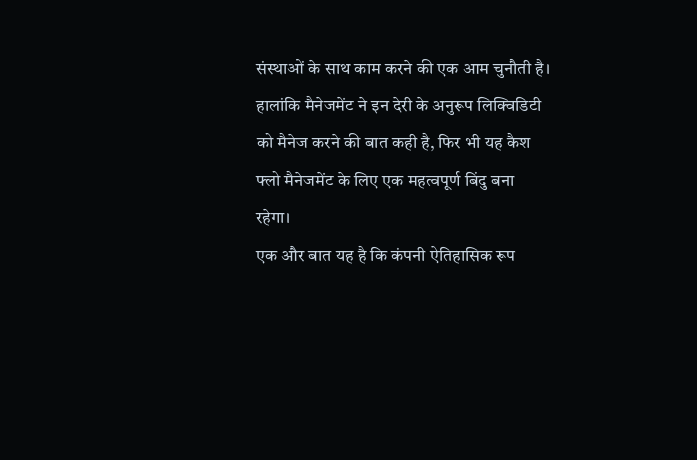संस्थाओं के साथ काम करने की एक आम चुनौती है। हालांकि मैनेजमेंट ने इन देरी के अनुरूप लिक्विडिटी को मैनेज करने की बात कही है, फिर भी यह कैश फ्लो मैनेजमेंट के लिए एक महत्वपूर्ण बिंदु बना रहेगा।
एक और बात यह है कि कंपनी ऐतिहासिक रूप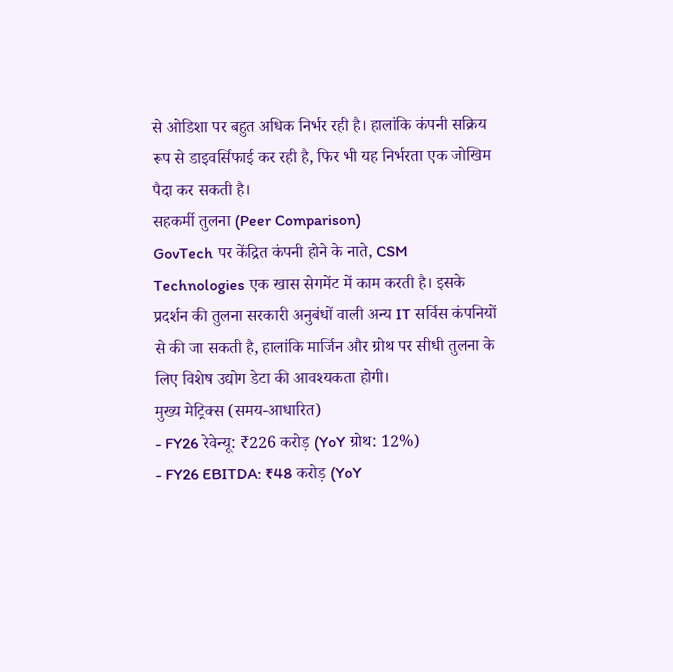से ओडिशा पर बहुत अधिक निर्भर रही है। हालांकि कंपनी सक्रिय रूप से डाइवर्सिफाई कर रही है, फिर भी यह निर्भरता एक जोखिम पैदा कर सकती है।
सहकर्मी तुलना (Peer Comparison)
GovTech पर केंद्रित कंपनी होने के नाते, CSM Technologies एक खास सेगमेंट में काम करती है। इसके प्रदर्शन की तुलना सरकारी अनुबंधों वाली अन्य IT सर्विस कंपनियों से की जा सकती है, हालांकि मार्जिन और ग्रोथ पर सीधी तुलना के लिए विशेष उद्योग डेटा की आवश्यकता होगी।
मुख्य मेट्रिक्स (समय-आधारित)
- FY26 रेवेन्यू: ₹226 करोड़ (YoY ग्रोथ: 12%)
- FY26 EBITDA: ₹48 करोड़ (YoY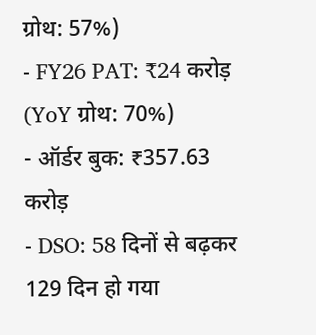ग्रोथ: 57%)
- FY26 PAT: ₹24 करोड़ (YoY ग्रोथ: 70%)
- ऑर्डर बुक: ₹357.63 करोड़
- DSO: 58 दिनों से बढ़कर 129 दिन हो गया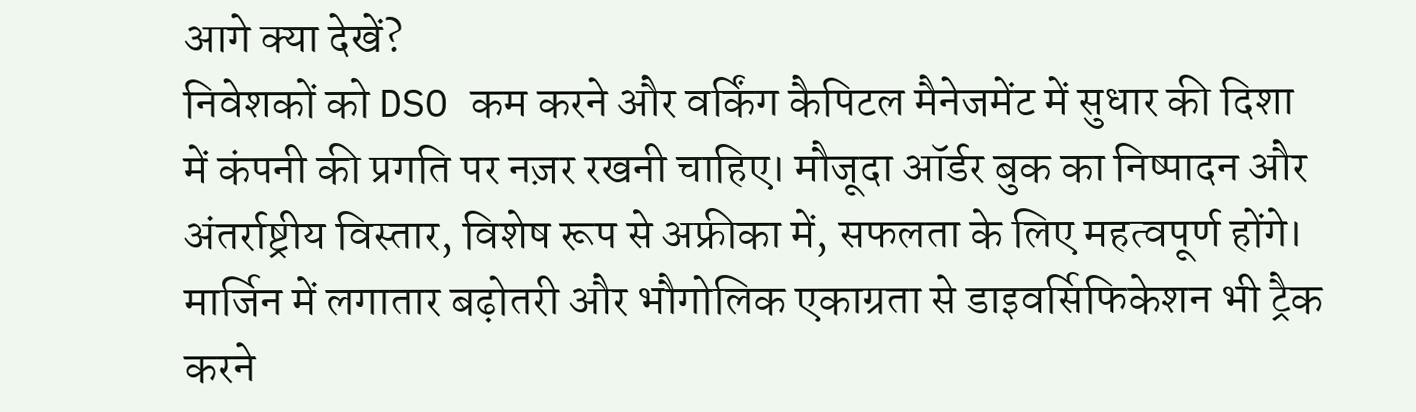आगे क्या देखें?
निवेशकों को DSO कम करने और वर्किंग कैपिटल मैनेजमेंट में सुधार की दिशा में कंपनी की प्रगति पर नज़र रखनी चाहिए। मौजूदा ऑर्डर बुक का निष्पादन और अंतर्राष्ट्रीय विस्तार, विशेष रूप से अफ्रीका में, सफलता के लिए महत्वपूर्ण होंगे। मार्जिन में लगातार बढ़ोतरी और भौगोलिक एकाग्रता से डाइवर्सिफिकेशन भी ट्रैक करने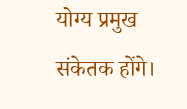योग्य प्रमुख संकेतक होंगे।